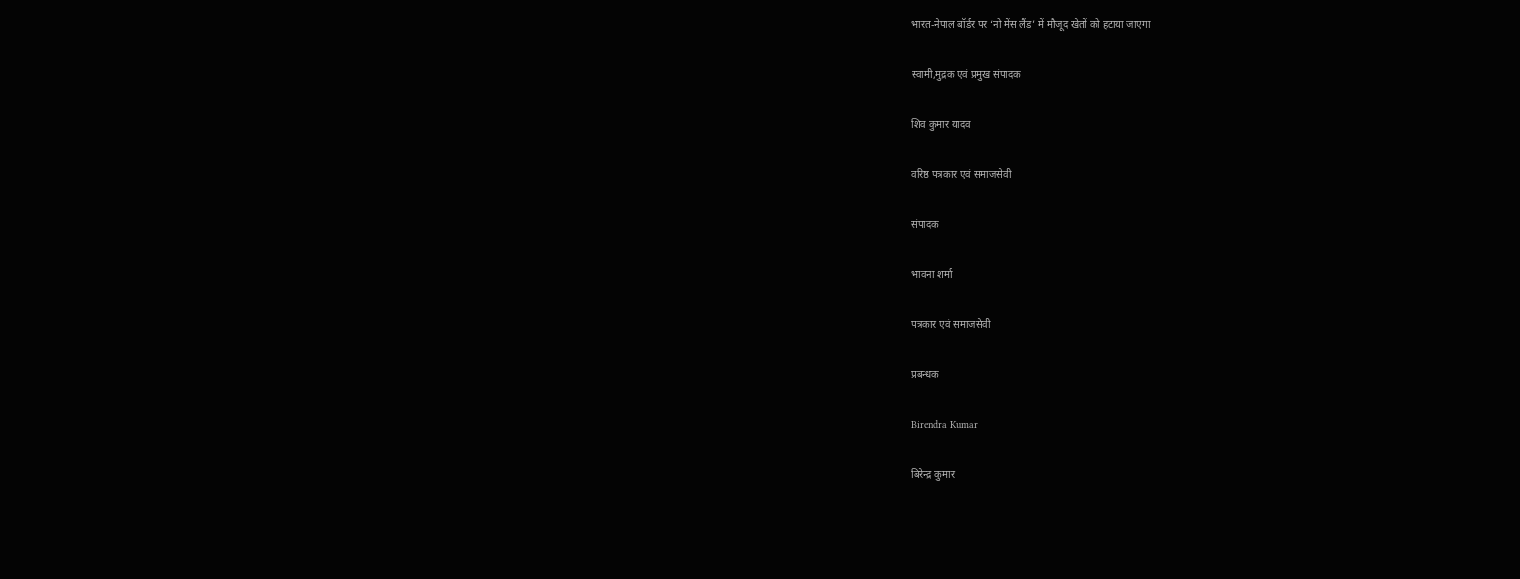भारत-नेपाल बॉर्डर पर ‘नो मेंस लैंड’ में मौजूद खेतों को हटाया जाएगा

स्वामी,मुद्रक एवं प्रमुख संपादक

शिव कुमार यादव

वरिष्ठ पत्रकार एवं समाजसेवी

संपादक

भावना शर्मा

पत्रकार एवं समाजसेवी

प्रबन्धक

Birendra Kumar

बिरेन्द्र कुमार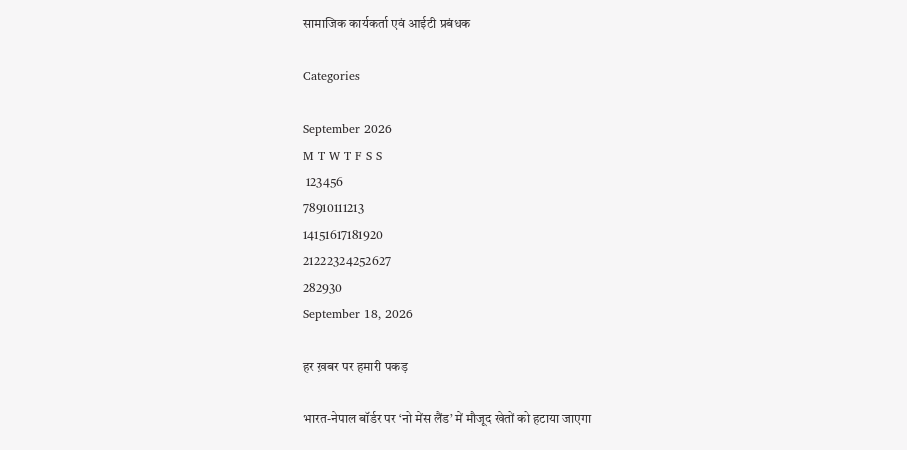सामाजिक कार्यकर्ता एवं आईटी प्रबंधक

Categories

September 2026
M T W T F S S
 123456
78910111213
14151617181920
21222324252627
282930
September 18, 2026

हर ख़बर पर हमारी पकड़

भारत-नेपाल बॉर्डर पर ‘नो मेंस लैंड’ में मौजूद खेतों को हटाया जाएगा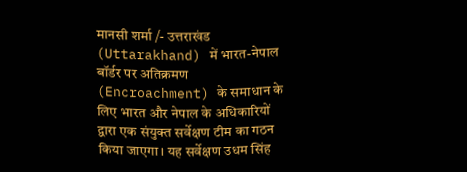मानसी शर्मा /- उत्तराखंड (Uttarakhand) में भारत-नेपाल बॉर्डर पर अतिक्रमण (Encroachment) के समाधान के लिए भारत और नेपाल के अधिकारियों द्वारा एक संयुक्त सर्वेक्षण टीम का गठन किया जाएगा। यह सर्वेक्षण उधम सिंह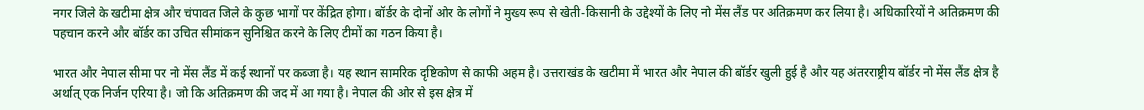नगर जिले के खटीमा क्षेत्र और चंपावत जिले के कुछ भागों पर केंद्रित होगा। बॉर्डर के दोनों ओर के लोगों ने मुख्य रूप से खेती-किसानी के उद्देश्यों के लिए नो मेंस लैंड पर अतिक्रमण कर लिया है। अधिकारियों ने अतिक्रमण की पहचान करने और बॉर्डर का उचित सीमांकन सुनिश्चित करने के लिए टीमों का गठन किया है।

भारत और नेपाल सीमा पर नो मेंस लैंड में कई स्थानों पर कब्जा है। यह स्थान सामरिक दृष्टिकोण से काफी अहम है। उत्तराखंड के खटीमा में भारत और नेपाल की बॉर्डर खुली हुई है और यह अंतरराष्ट्रीय बॉर्डर नो मेंस लैंड क्षेत्र है अर्थात् एक निर्जन एरिया है। जो कि अतिक्रमण की जद में आ गया है। नेपाल की ओर से इस क्षेत्र में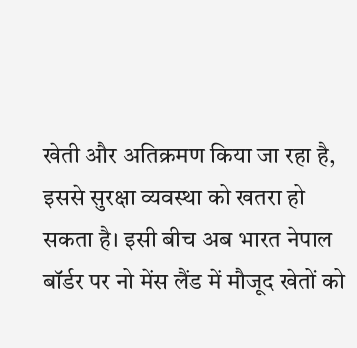खेती और अतिक्रमण किया जा रहा है, इससे सुरक्षा व्यवस्था को खतरा हो सकता है। इसी बीच अब भारत नेपाल बॉर्डर पर नो मेंस लैंड में मौजूद खेतों को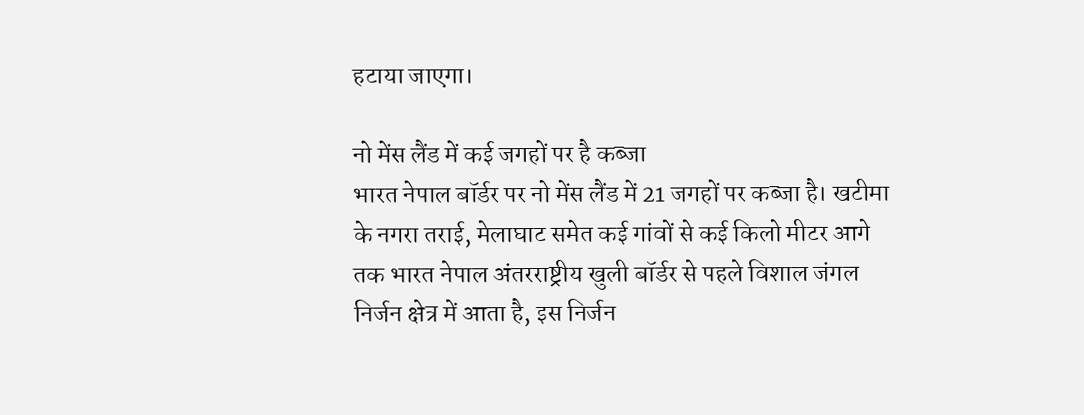हटाया जाएगा।

नो मेंस लैंड में कई जगहों पर है कब्जा
भारत नेपाल बॉर्डर पर नो मेंस लैंड में 21 जगहों पर कब्जा है। खटीमा के नगरा तराई, मेलाघाट समेत कई गांवों से कई किलो मीटर आगे तक भारत नेपाल अंतरराष्ट्रीय खुली बॉर्डर से पहले विशाल जंगल निर्जन क्षेत्र में आता है, इस निर्जन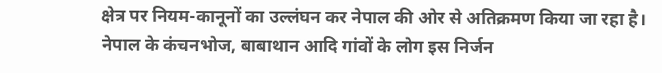क्षेत्र पर नियम-कानूनों का उल्लंघन कर नेपाल की ओर से अतिक्रमण किया जा रहा है। नेपाल के कंचनभोज, बाबाथान आदि गांवों के लोग इस निर्जन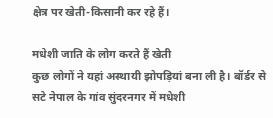क्षेत्र पर खेती-किसानी कर रहे हैं।

मधेशी जाति के लोग करते हैं खेती
कुछ लोगों ने यहां अस्थायी झोपड़ियां बना ली है। बॉर्डर से सटे नेपाल के गांव सुंदरनगर में मधेशी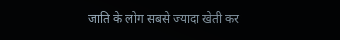जाति के लोग सबसे ज्यादा खेती कर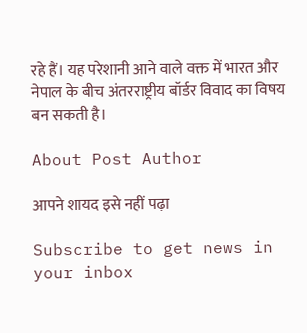रहे हैं। यह परेशानी आने वाले वक्त में भारत और नेपाल के बीच अंतरराष्ट्रीय बॉर्डर विवाद का विषय बन सकती है।

About Post Author

आपने शायद इसे नहीं पढ़ा

Subscribe to get news in your inbox